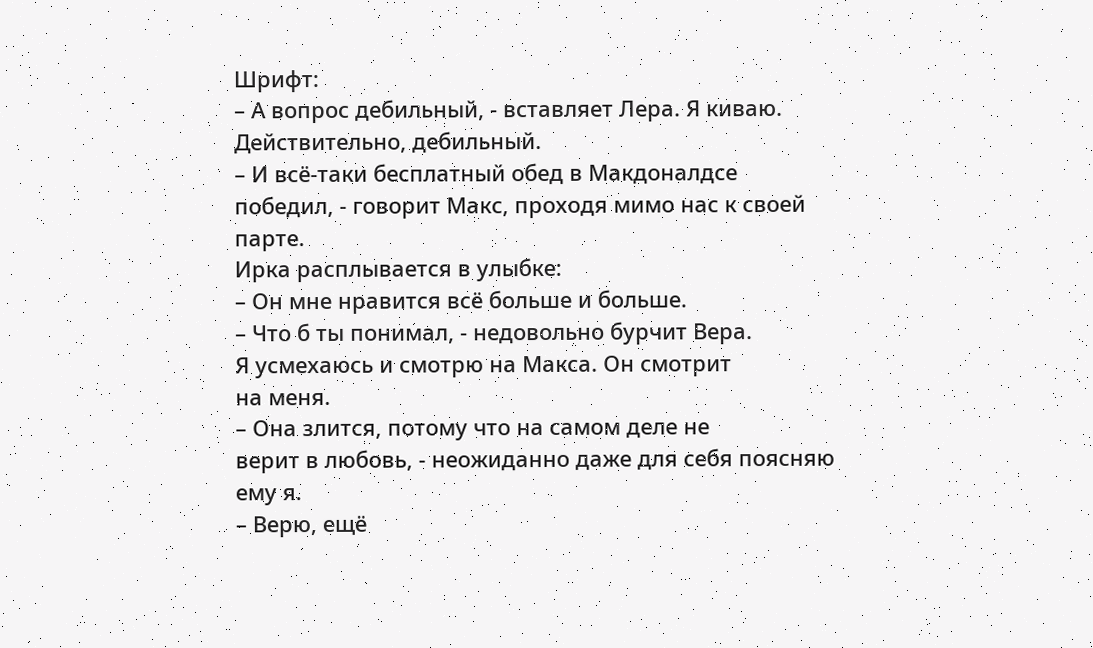Шрифт:
– А вопрос дебильный, - вставляет Лера. Я киваю.
Действительно, дебильный.
– И всё-таки бесплатный обед в Макдоналдсе
победил, - говорит Макс, проходя мимо нас к своей
парте.
Ирка расплывается в улыбке:
– Он мне нравится всё больше и больше.
– Что б ты понимал, - недовольно бурчит Вера.
Я усмехаюсь и смотрю на Макса. Он смотрит
на меня.
– Она злится, потому что на самом деле не
верит в любовь, - неожиданно даже для себя поясняю
ему я.
– Верю, ещё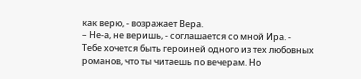как верю, - возражает Вера.
– Не-а, не веришь, - соглашается со мной Ира. -
Тебе хочется быть героиней одного из тех любовных
романов, что ты читаешь по вечерам. Но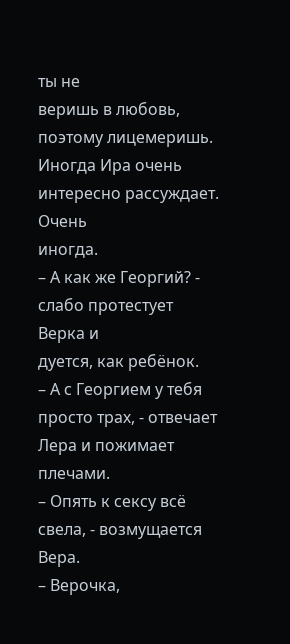ты не
веришь в любовь, поэтому лицемеришь.
Иногда Ира очень интересно рассуждает. Очень
иногда.
– А как же Георгий? - слабо протестует Верка и
дуется, как ребёнок.
– А с Георгием у тебя просто трах, - отвечает
Лера и пожимает плечами.
– Опять к сексу всё свела, - возмущается Вера.
– Верочка,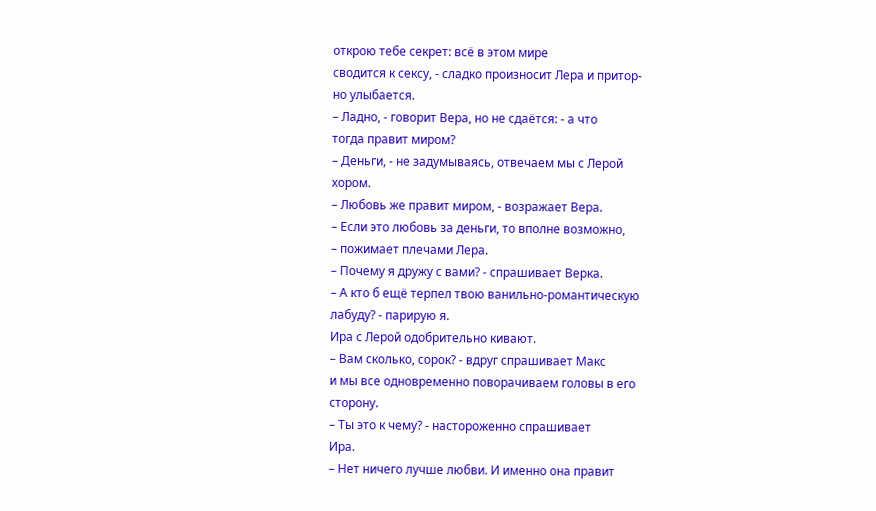открою тебе секрет: всё в этом мире
сводится к сексу, - сладко произносит Лера и притор-
но улыбается.
– Ладно, - говорит Вера, но не сдаётся: - а что
тогда правит миром?
– Деньги, - не задумываясь, отвечаем мы с Лерой
хором.
– Любовь же правит миром, - возражает Вера.
– Если это любовь за деньги, то вполне возможно,
– пожимает плечами Лера.
– Почему я дружу с вами? - спрашивает Верка.
– А кто б ещё терпел твою ванильно-романтическую
лабуду? - парирую я.
Ира с Лерой одобрительно кивают.
– Вам сколько, сорок? - вдруг спрашивает Макс
и мы все одновременно поворачиваем головы в его
сторону.
– Ты это к чему? - настороженно спрашивает
Ира.
– Нет ничего лучше любви. И именно она правит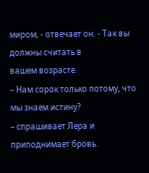миром, - отвечает он. - Так вы должны считать в
вашем возрасте.
– Нам сорок только потому, что мы знаем истину?
– спрашивает Лера и приподнимает бровь.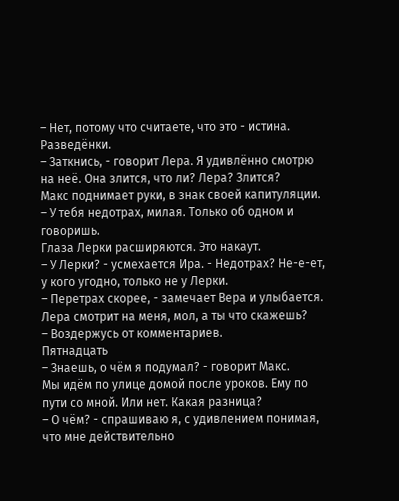– Нет, потому что считаете, что это - истина.
Разведёнки.
– Заткнись, - говорит Лера. Я удивлённо смотрю
на неё. Она злится, что ли? Лера? Злится?
Макс поднимает руки, в знак своей капитуляции.
– У тебя недотрах, милая. Только об одном и
говоришь.
Глаза Лерки расширяются. Это накаут.
– У Лерки? - усмехается Ира. - Недотрах? Не-е-ет,
у кого угодно, только не у Лерки.
– Перетрах скорее, - замечает Вера и улыбается.
Лера смотрит на меня, мол, а ты что скажешь?
– Воздержусь от комментариев.
Пятнадцать
– Знаешь, о чём я подумал? - говорит Макс.
Мы идём по улице домой после уроков. Ему по
пути со мной. Или нет. Какая разница?
– О чём? - спрашиваю я, с удивлением понимая,
что мне действительно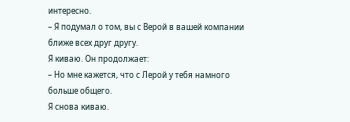интересно.
– Я подумал о том, вы с Верой в вашей компании
ближе всех друг другу.
Я киваю. Он продолжает:
– Но мне кажется, что с Лерой у тебя намного
больше общего.
Я снова киваю.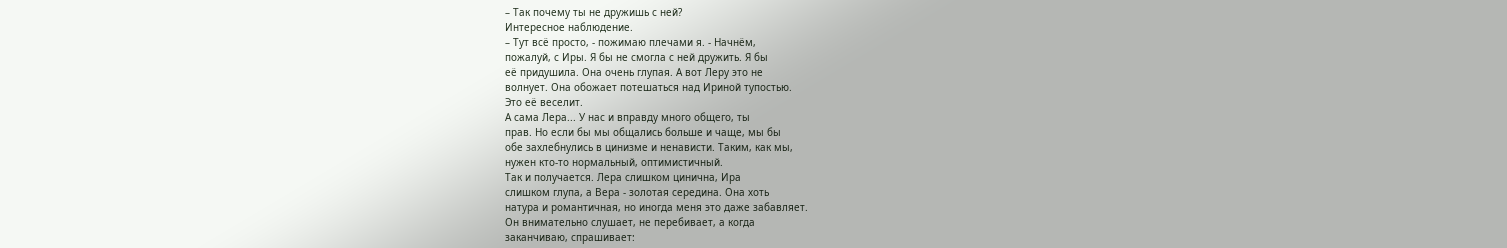– Так почему ты не дружишь с ней?
Интересное наблюдение.
– Тут всё просто, - пожимаю плечами я. - Начнём,
пожалуй, с Иры. Я бы не смогла с ней дружить. Я бы
её придушила. Она очень глупая. А вот Леру это не
волнует. Она обожает потешаться над Ириной тупостью.
Это её веселит.
А сама Лера... У нас и вправду много общего, ты
прав. Но если бы мы общались больше и чаще, мы бы
обе захлебнулись в цинизме и ненависти. Таким, как мы,
нужен кто-то нормальный, оптимистичный.
Так и получается. Лера слишком цинична, Ира
слишком глупа, а Вера - золотая середина. Она хоть
натура и романтичная, но иногда меня это даже забавляет.
Он внимательно слушает, не перебивает, а когда
заканчиваю, спрашивает: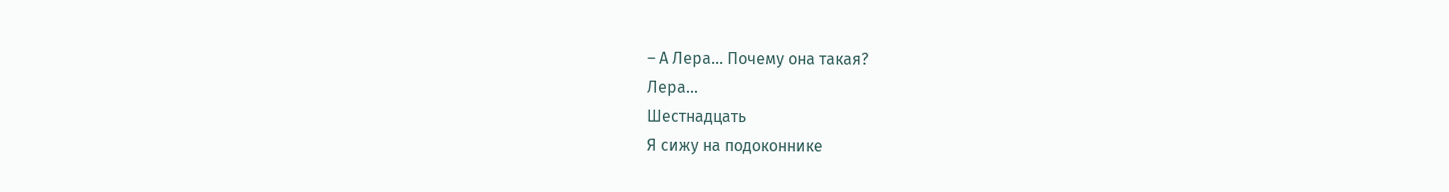– А Лера... Почему она такая?
Лера...
Шестнадцать
Я сижу на подоконнике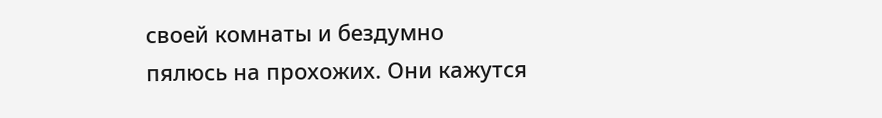своей комнаты и бездумно
пялюсь на прохожих. Они кажутся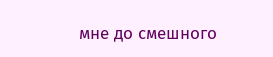мне до смешного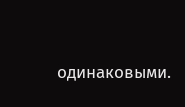одинаковыми.